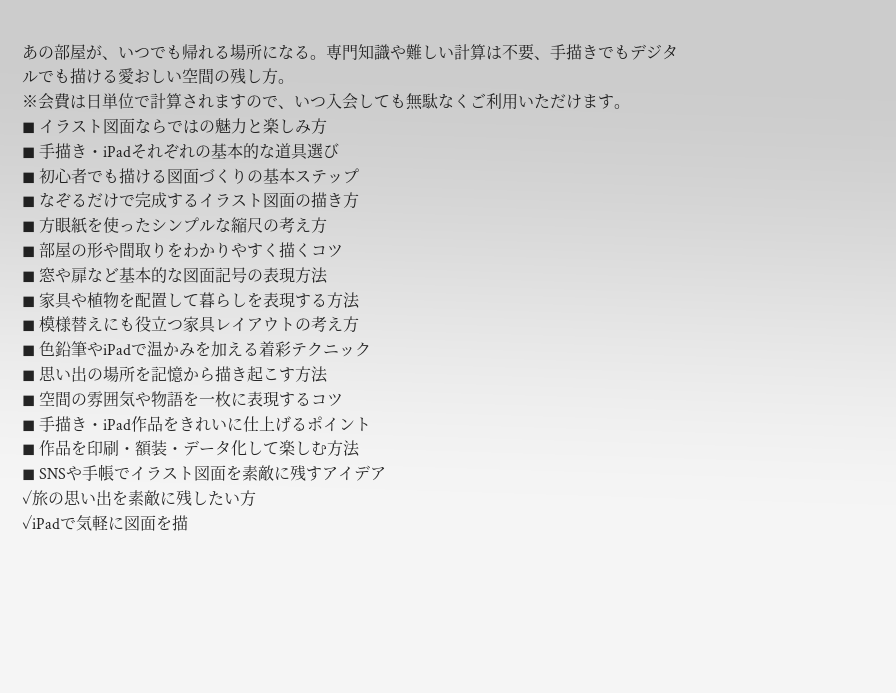あの部屋が、いつでも帰れる場所になる。専門知識や難しい計算は不要、手描きでもデジタルでも描ける愛おしい空間の残し方。
※会費は日単位で計算されますので、いつ入会しても無駄なくご利用いただけます。
◼ イラスト図面ならではの魅力と楽しみ方
◼ 手描き・iPadそれぞれの基本的な道具選び
◼ 初心者でも描ける図面づくりの基本ステップ
◼ なぞるだけで完成するイラスト図面の描き方
◼ 方眼紙を使ったシンプルな縮尺の考え方
◼ 部屋の形や間取りをわかりやすく描くコツ
◼ 窓や扉など基本的な図面記号の表現方法
◼ 家具や植物を配置して暮らしを表現する方法
◼ 模様替えにも役立つ家具レイアウトの考え方
◼ 色鉛筆やiPadで温かみを加える着彩テクニック
◼ 思い出の場所を記憶から描き起こす方法
◼ 空間の雰囲気や物語を一枚に表現するコツ
◼ 手描き・iPad作品をきれいに仕上げるポイント
◼ 作品を印刷・額装・データ化して楽しむ方法
◼ SNSや手帳でイラスト図面を素敵に残すアイデア
✓旅の思い出を素敵に残したい方
✓iPadで気軽に図面を描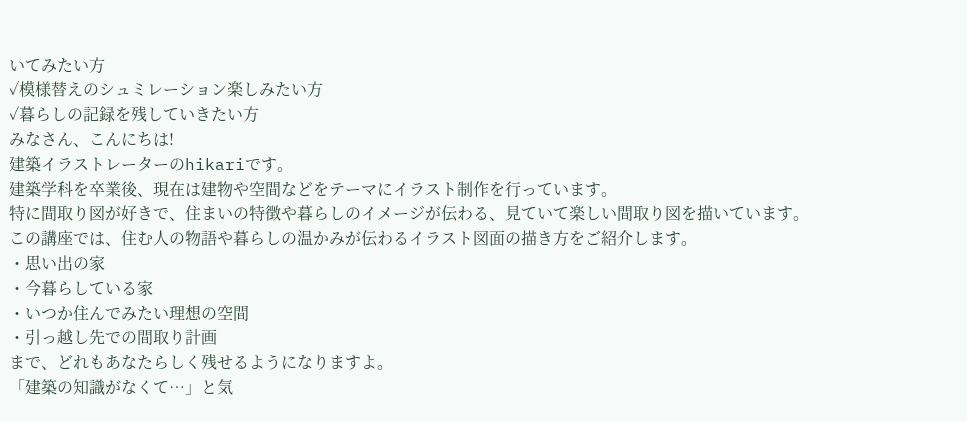いてみたい方
✓模様替えのシュミレーション楽しみたい方
✓暮らしの記録を残していきたい方
みなさん、こんにちは!
建築イラストレーターのhikariです。
建築学科を卒業後、現在は建物や空間などをテーマにイラスト制作を行っています。
特に間取り図が好きで、住まいの特徴や暮らしのイメージが伝わる、見ていて楽しい間取り図を描いています。
この講座では、住む人の物語や暮らしの温かみが伝わるイラスト図面の描き方をご紹介します。
・思い出の家
・今暮らしている家
・いつか住んでみたい理想の空間
・引っ越し先での間取り計画
まで、どれもあなたらしく残せるようになりますよ。
「建築の知識がなくて…」と気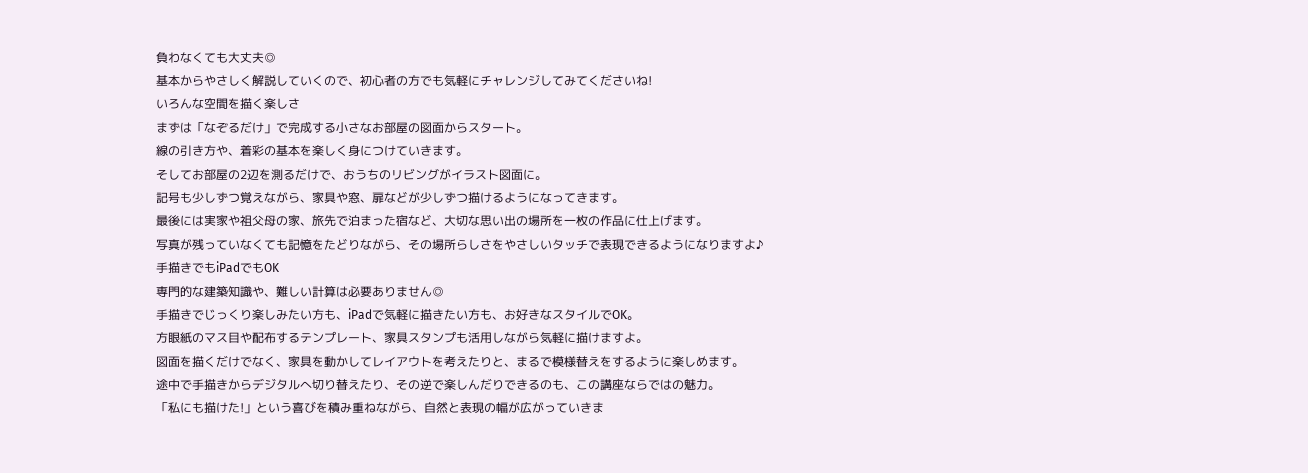負わなくても大丈夫◎
基本からやさしく解説していくので、初心者の方でも気軽にチャレンジしてみてくださいね!
いろんな空間を描く楽しさ
まずは「なぞるだけ」で完成する小さなお部屋の図面からスタート。
線の引き方や、着彩の基本を楽しく身につけていきます。
そしてお部屋の2辺を測るだけで、おうちのリビングがイラスト図面に。
記号も少しずつ覚えながら、家具や窓、扉などが少しずつ描けるようになってきます。
最後には実家や祖父母の家、旅先で泊まった宿など、大切な思い出の場所を一枚の作品に仕上げます。
写真が残っていなくても記憶をたどりながら、その場所らしさをやさしいタッチで表現できるようになりますよ♪
手描きでもiPadでもOK
専門的な建築知識や、難しい計算は必要ありません◎
手描きでじっくり楽しみたい方も、iPadで気軽に描きたい方も、お好きなスタイルでOK。
方眼紙のマス目や配布するテンプレート、家具スタンプも活用しながら気軽に描けますよ。
図面を描くだけでなく、家具を動かしてレイアウトを考えたりと、まるで模様替えをするように楽しめます。
途中で手描きからデジタルへ切り替えたり、その逆で楽しんだりできるのも、この講座ならではの魅力。
「私にも描けた!」という喜びを積み重ねながら、自然と表現の幅が広がっていきま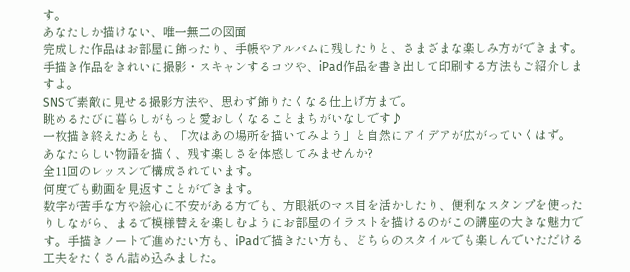す。
あなたしか描けない、唯一無二の図面
完成した作品はお部屋に飾ったり、手帳やアルバムに残したりと、さまざまな楽しみ方ができます。
手描き作品をきれいに撮影・スキャンするコツや、iPad作品を書き出して印刷する方法もご紹介しますよ。
SNSで素敵に見せる撮影方法や、思わず飾りたくなる仕上げ方まで。
眺めるたびに暮らしがもっと愛おしくなることまちがいなしです♪
一枚描き終えたあとも、「次はあの場所を描いてみよう」と自然にアイデアが広がっていくはず。
あなたらしい物語を描く、残す楽しさを体感してみませんか?
全11回のレッスンで構成されています。
何度でも動画を見返すことができます。
数字が苦手な方や絵心に不安がある方でも、方眼紙のマス目を活かしたり、便利なスタンプを使ったりしながら、まるで模様替えを楽しむようにお部屋のイラストを描けるのがこの講座の大きな魅力です。手描きノートで進めたい方も、iPadで描きたい方も、どちらのスタイルでも楽しんでいただける工夫をたくさん詰め込みました。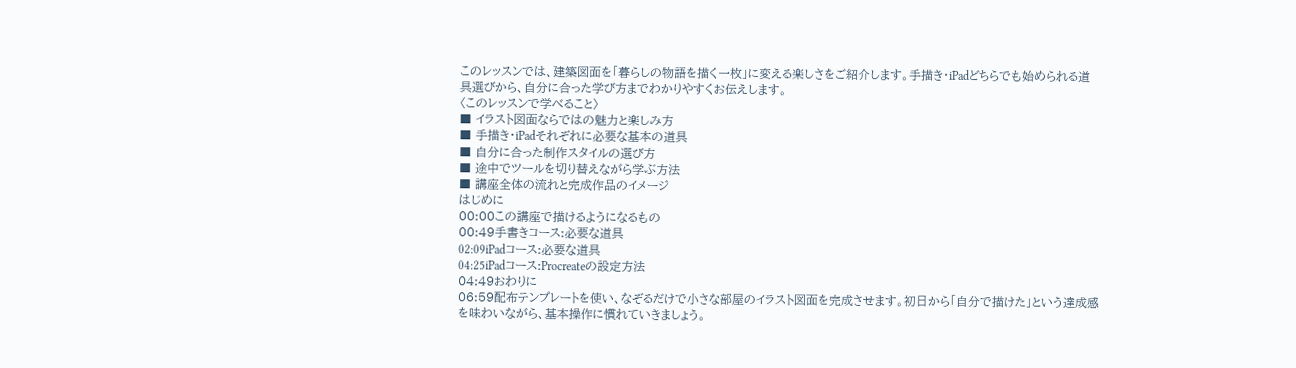このレッスンでは、建築図面を「暮らしの物語を描く一枚」に変える楽しさをご紹介します。手描き・iPadどちらでも始められる道具選びから、自分に合った学び方までわかりやすくお伝えします。
〈このレッスンで学べること〉
■ イラスト図面ならではの魅力と楽しみ方
■ 手描き・iPadそれぞれに必要な基本の道具
■ 自分に合った制作スタイルの選び方
■ 途中でツールを切り替えながら学ぶ方法
■ 講座全体の流れと完成作品のイメージ
はじめに
00:00この講座で描けるようになるもの
00:49手書きコース:必要な道具
02:09iPadコース:必要な道具
04:25iPadコース:Procreateの設定方法
04:49おわりに
06:59配布テンプレートを使い、なぞるだけで小さな部屋のイラスト図面を完成させます。初日から「自分で描けた」という達成感を味わいながら、基本操作に慣れていきましょう。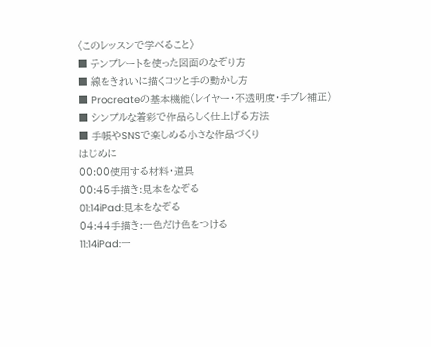〈このレッスンで学べること〉
■ テンプレートを使った図面のなぞり方
■ 線をきれいに描くコツと手の動かし方
■ Procreateの基本機能(レイヤー・不透明度・手ブレ補正)
■ シンプルな着彩で作品らしく仕上げる方法
■ 手帳やSNSで楽しめる小さな作品づくり
はじめに
00:00使用する材料・道具
00:45手描き:見本をなぞる
01:14iPad:見本をなぞる
04:44手描き:一色だけ色をつける
11:14iPad:一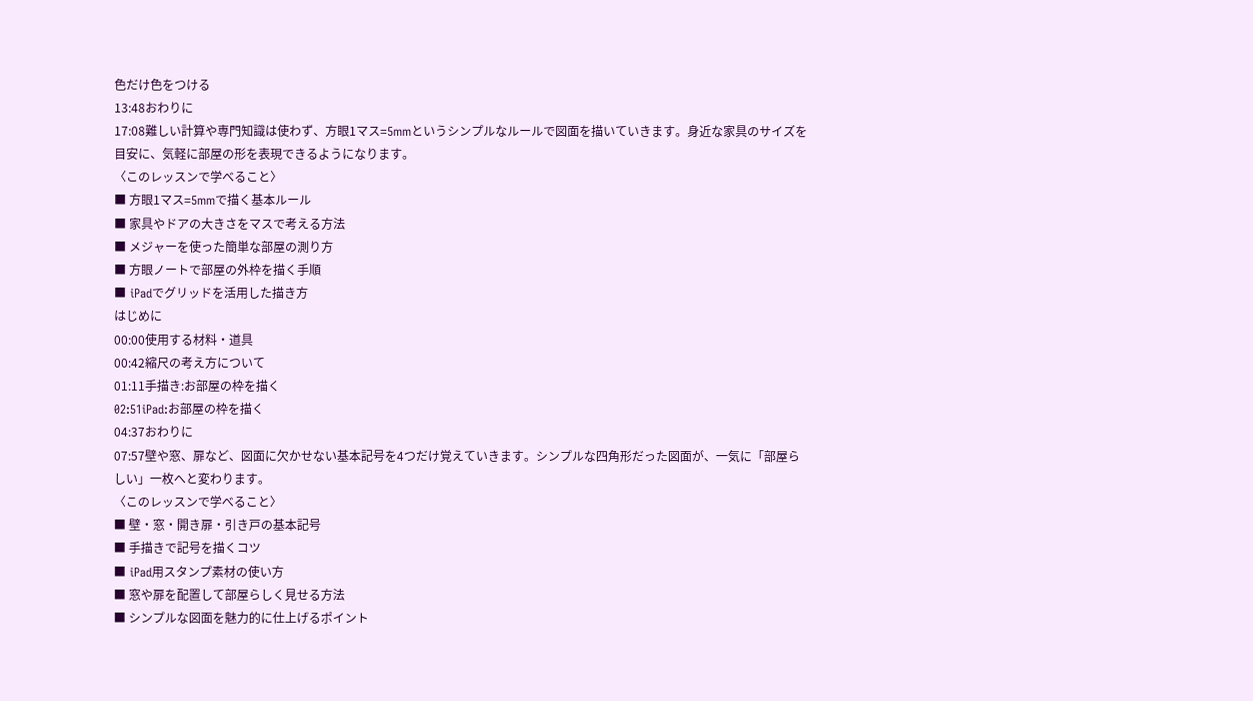色だけ色をつける
13:48おわりに
17:08難しい計算や専門知識は使わず、方眼1マス=5mmというシンプルなルールで図面を描いていきます。身近な家具のサイズを目安に、気軽に部屋の形を表現できるようになります。
〈このレッスンで学べること〉
■ 方眼1マス=5mmで描く基本ルール
■ 家具やドアの大きさをマスで考える方法
■ メジャーを使った簡単な部屋の測り方
■ 方眼ノートで部屋の外枠を描く手順
■ iPadでグリッドを活用した描き方
はじめに
00:00使用する材料・道具
00:42縮尺の考え方について
01:11手描き:お部屋の枠を描く
02:51iPad:お部屋の枠を描く
04:37おわりに
07:57壁や窓、扉など、図面に欠かせない基本記号を4つだけ覚えていきます。シンプルな四角形だった図面が、一気に「部屋らしい」一枚へと変わります。
〈このレッスンで学べること〉
■ 壁・窓・開き扉・引き戸の基本記号
■ 手描きで記号を描くコツ
■ iPad用スタンプ素材の使い方
■ 窓や扉を配置して部屋らしく見せる方法
■ シンプルな図面を魅力的に仕上げるポイント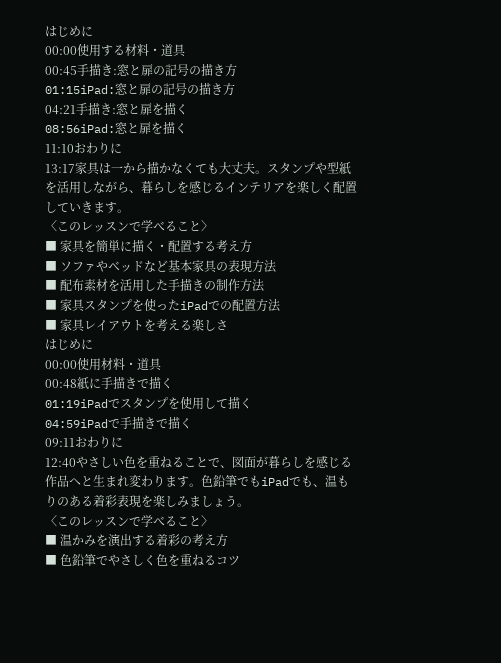はじめに
00:00使用する材料・道具
00:45手描き:窓と扉の記号の描き方
01:15iPad:窓と扉の記号の描き方
04:21手描き:窓と扉を描く
08:56iPad:窓と扉を描く
11:10おわりに
13:17家具は一から描かなくても大丈夫。スタンプや型紙を活用しながら、暮らしを感じるインテリアを楽しく配置していきます。
〈このレッスンで学べること〉
■ 家具を簡単に描く・配置する考え方
■ ソファやベッドなど基本家具の表現方法
■ 配布素材を活用した手描きの制作方法
■ 家具スタンプを使ったiPadでの配置方法
■ 家具レイアウトを考える楽しさ
はじめに
00:00使用材料・道具
00:48紙に手描きで描く
01:19iPadでスタンプを使用して描く
04:59iPadで手描きで描く
09:11おわりに
12:40やさしい色を重ねることで、図面が暮らしを感じる作品へと生まれ変わります。色鉛筆でもiPadでも、温もりのある着彩表現を楽しみましょう。
〈このレッスンで学べること〉
■ 温かみを演出する着彩の考え方
■ 色鉛筆でやさしく色を重ねるコツ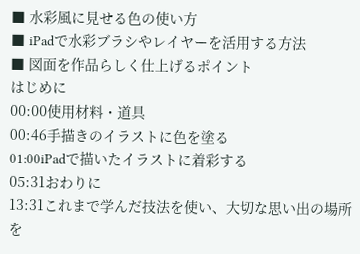■ 水彩風に見せる色の使い方
■ iPadで水彩ブラシやレイヤーを活用する方法
■ 図面を作品らしく仕上げるポイント
はじめに
00:00使用材料・道具
00:46手描きのイラストに色を塗る
01:00iPadで描いたイラストに着彩する
05:31おわりに
13:31これまで学んだ技法を使い、大切な思い出の場所を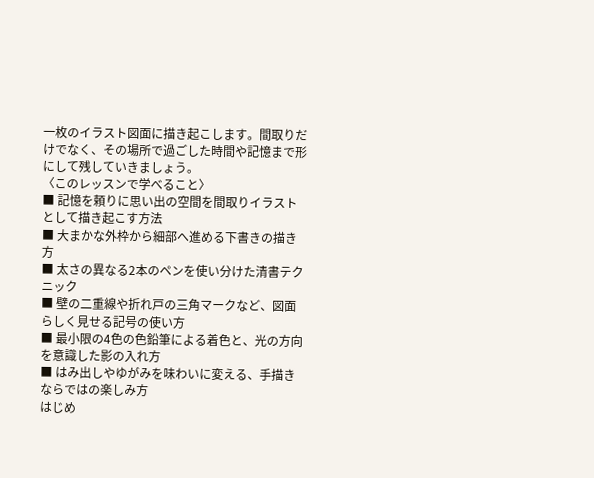一枚のイラスト図面に描き起こします。間取りだけでなく、その場所で過ごした時間や記憶まで形にして残していきましょう。
〈このレッスンで学べること〉
■ 記憶を頼りに思い出の空間を間取りイラストとして描き起こす方法
■ 大まかな外枠から細部へ進める下書きの描き方
■ 太さの異なる2本のペンを使い分けた清書テクニック
■ 壁の二重線や折れ戸の三角マークなど、図面らしく見せる記号の使い方
■ 最小限の4色の色鉛筆による着色と、光の方向を意識した影の入れ方
■ はみ出しやゆがみを味わいに変える、手描きならではの楽しみ方
はじめ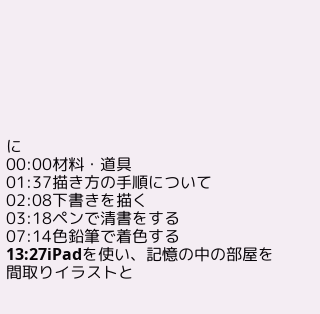に
00:00材料・道具
01:37描き方の手順について
02:08下書きを描く
03:18ペンで清書をする
07:14色鉛筆で着色する
13:27iPadを使い、記憶の中の部屋を間取りイラストと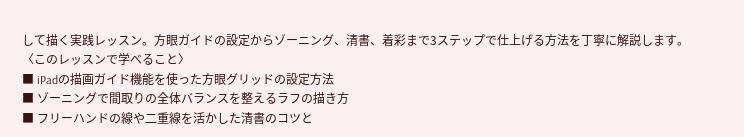して描く実践レッスン。方眼ガイドの設定からゾーニング、清書、着彩まで3ステップで仕上げる方法を丁寧に解説します。
〈このレッスンで学べること〉
■ iPadの描画ガイド機能を使った方眼グリッドの設定方法
■ ゾーニングで間取りの全体バランスを整えるラフの描き方
■ フリーハンドの線や二重線を活かした清書のコツと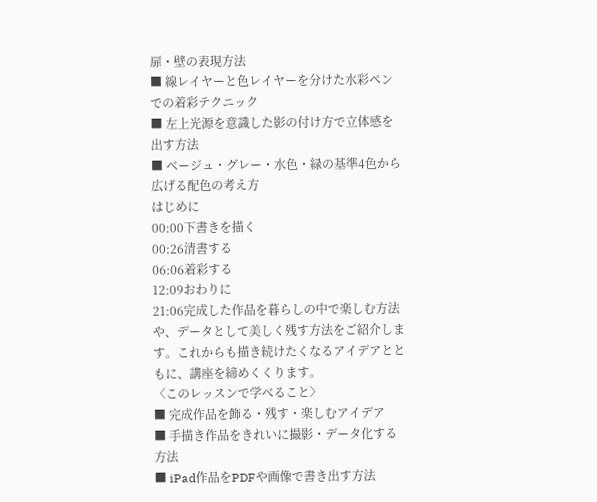扉・壁の表現方法
■ 線レイヤーと色レイヤーを分けた水彩ペンでの着彩テクニック
■ 左上光源を意識した影の付け方で立体感を出す方法
■ ベージュ・グレー・水色・緑の基準4色から広げる配色の考え方
はじめに
00:00下書きを描く
00:26清書する
06:06着彩する
12:09おわりに
21:06完成した作品を暮らしの中で楽しむ方法や、データとして美しく残す方法をご紹介します。これからも描き続けたくなるアイデアとともに、講座を締めくくります。
〈このレッスンで学べること〉
■ 完成作品を飾る・残す・楽しむアイデア
■ 手描き作品をきれいに撮影・データ化する方法
■ iPad作品をPDFや画像で書き出す方法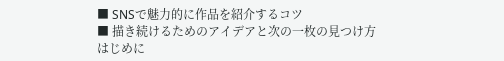■ SNSで魅力的に作品を紹介するコツ
■ 描き続けるためのアイデアと次の一枚の見つけ方
はじめに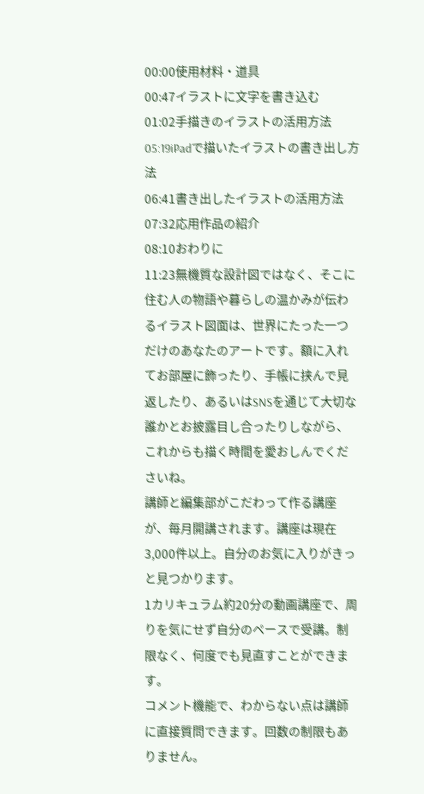00:00使用材料・道具
00:47イラストに文字を書き込む
01:02手描きのイラストの活用方法
05:19iPadで描いたイラストの書き出し方法
06:41書き出したイラストの活用方法
07:32応用作品の紹介
08:10おわりに
11:23無機質な設計図ではなく、そこに住む人の物語や暮らしの温かみが伝わるイラスト図面は、世界にたった一つだけのあなたのアートです。額に入れてお部屋に飾ったり、手帳に挟んで見返したり、あるいはSNSを通じて大切な誰かとお披露目し合ったりしながら、これからも描く時間を愛おしんでくださいね。
講師と編集部がこだわって作る講座が、毎月開講されます。講座は現在3,000件以上。自分のお気に入りがきっと見つかります。
1カリキュラム約20分の動画講座で、周りを気にせず自分のペースで受講。制限なく、何度でも見直すことができます。
コメント機能で、わからない点は講師に直接質問できます。回数の制限もありません。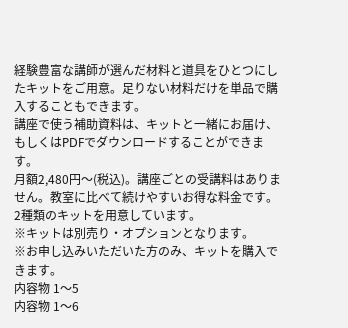経験豊富な講師が選んだ材料と道具をひとつにしたキットをご用意。足りない材料だけを単品で購入することもできます。
講座で使う補助資料は、キットと一緒にお届け、もしくはPDFでダウンロードすることができます。
月額2,480円〜(税込)。講座ごとの受講料はありません。教室に比べて続けやすいお得な料金です。
2種類のキットを用意しています。
※キットは別売り・オプションとなります。
※お申し込みいただいた方のみ、キットを購入できます。
内容物 1〜5
内容物 1〜6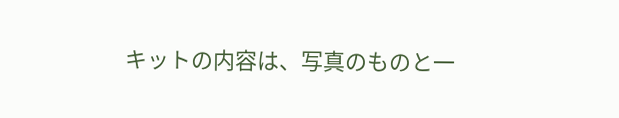キットの内容は、写真のものと一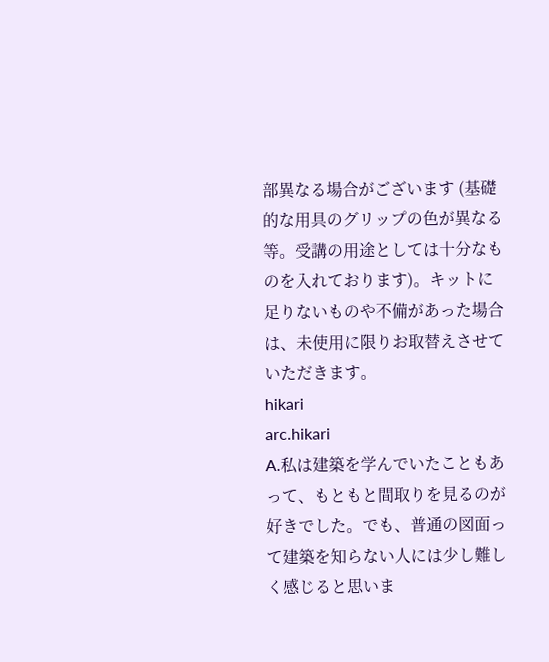部異なる場合がございます (基礎的な用具のグリップの色が異なる等。受講の用途としては十分なものを入れております)。キットに足りないものや不備があった場合は、未使用に限りお取替えさせていただきます。
hikari
arc.hikari
A.私は建築を学んでいたこともあって、もともと間取りを見るのが好きでした。でも、普通の図面って建築を知らない人には少し難しく感じると思いま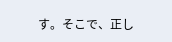す。そこで、正し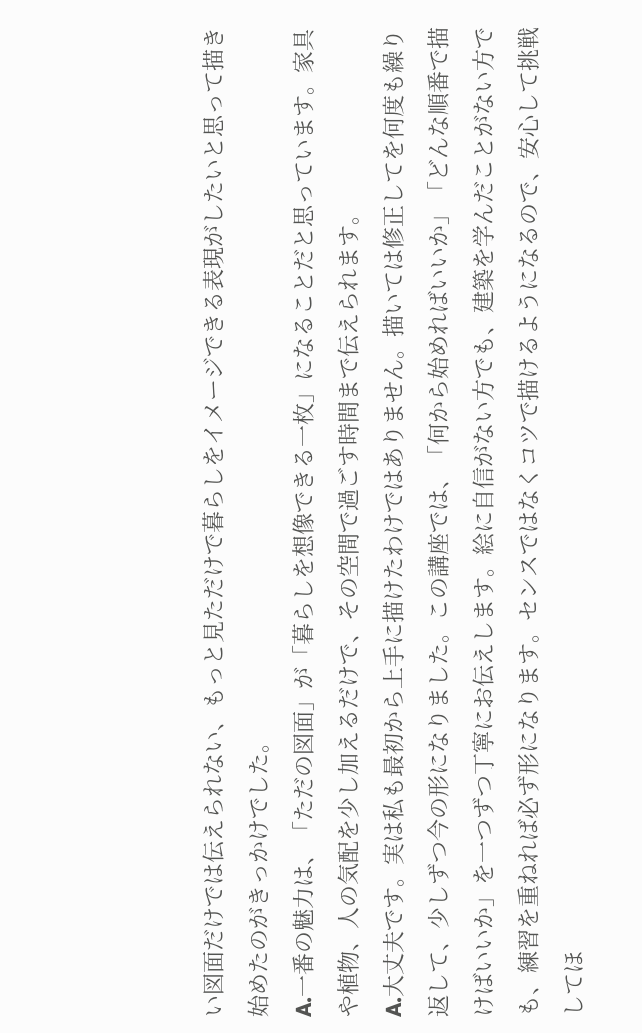い図面だけでは伝えられない、もっと見ただけで暮らしをイメージできる表現がしたいと思って描き始めたのがきっかけでした。
A.一番の魅力は、「ただの図面」が「暮らしを想像できる一枚」になることだと思っています。家具や植物、人の気配を少し加えるだけで、その空間で過ごす時間まで伝えられます。
A.大丈夫です。実は私も最初から上手に描けたわけではありません。描いては修正してを何度も繰り返して、少しずつ今の形になりました。この講座では、「何から始めればいいか」「どんな順番で描けばいいか」を一つずつ丁寧にお伝えします。絵に自信がない方でも、建築を学んだことがない方でも、練習を重ねれば必ず形になります。センスではなくコツで描けるようになるので、安心して挑戦してほ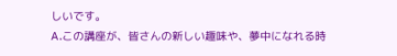しいです。
A.この講座が、皆さんの新しい趣味や、夢中になれる時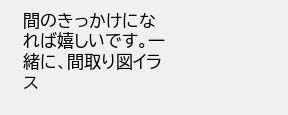間のきっかけになれば嬉しいです。一緒に、間取り図イラス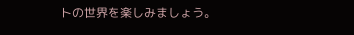トの世界を楽しみましょう。